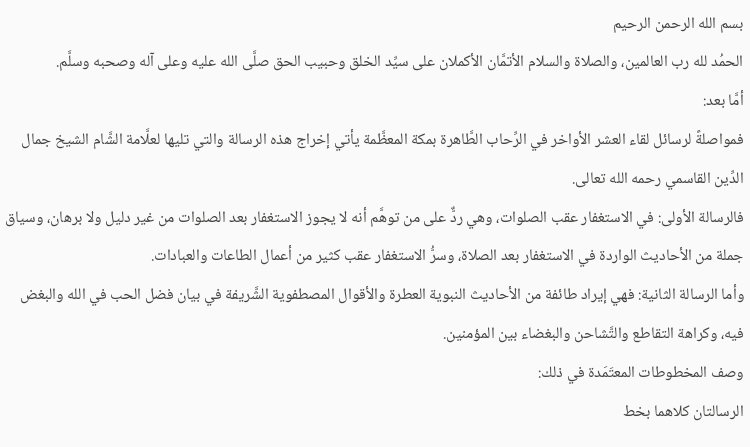بسم الله الرحمن الرحيم
الحمُد لله رب العالمين، والصلاة والسلام الأتمَّان الأكملان على سيِّد الخلق وحبيب الحق صلَّى الله عليه وعلى آله وصحبه وسلَّم.
أمَّا بعد:
فمواصلةً لرسائل لقاء العشر الأواخر في الرِّحاب الطَّاهرة بمكة المعظَّمة يأتي إخراج هذه الرسالة والتي تليها لعلَّامة الشَّام الشيخ جمال الدِّين القاسمي رحمه الله تعالى.
فالرسالة الأولى: في الاستغفار عقب الصلوات، وهي ردٌّ على من توهَّم أنه لا يجوز الاستغفار بعد الصلوات من غير دليل ولا برهان، وسياق جملة من الأحاديث الواردة في الاستغفار بعد الصلاة، وسرُّ الاستغفار عقب كثير من أعمال الطاعات والعبادات.
وأما الرسالة الثانية: فهي إيراد طائفة من الأحاديث النبوية العطرة والأقوال المصطفوية الشَّريفة في بيان فضل الحب في الله والبغض فيه، وكراهة التقاطع والتَّشاحن والبغضاء بين المؤمنين.
وصف المخطوطات المعتَمَدة في ذلك:
الرسالتان كلاهما بخط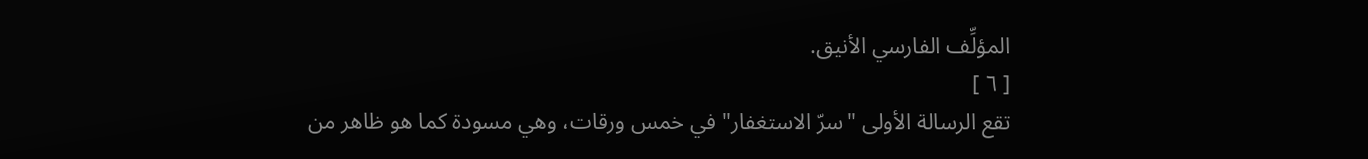المؤلِّف الفارسي الأنيق.
[ ٦ ]
تقع الرسالة الأولى "سرّ الاستغفار" في خمس ورقات، وهي مسودة كما هو ظاهر من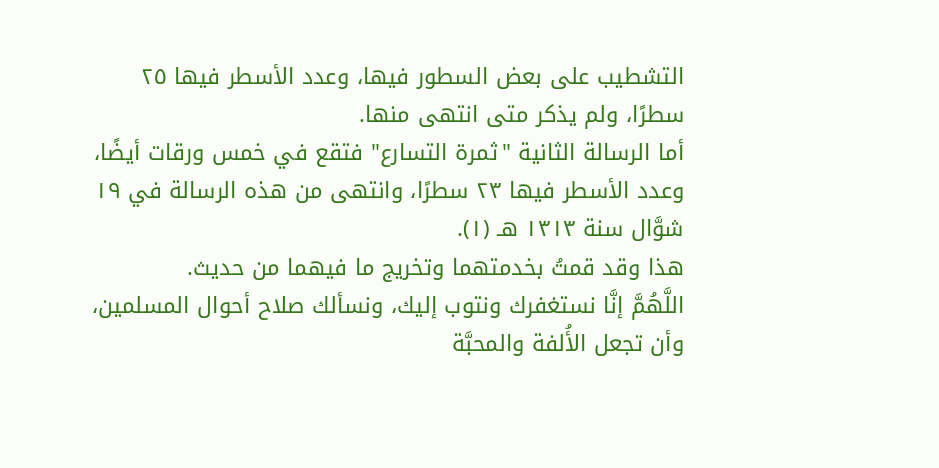التشطيب على بعض السطور فيها، وعدد الأسطر فيها ٢٥ سطرًا، ولم يذكر متى انتهى منها.
أما الرسالة الثانية "ثمرة التسارع" فتقع في خمس ورقات أيضًا، وعدد الأسطر فيها ٢٣ سطرًا، وانتهى من هذه الرسالة في ١٩ شوَّال سنة ١٣١٣ هـ (١).
هذا وقد قمتُ بخدمتهما وتخريج ما فيهما من حديث.
اللَّهُمَّ إنَّا نستغفرك ونتوب إليك، ونسألك صلاح أحوال المسلمين، وأن تجعل الأُلفة والمحبَّة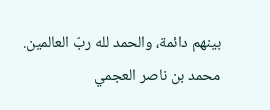بينهم دائمة، والحمد لله ربّ العالمين.
محمد بن ناصر العجمي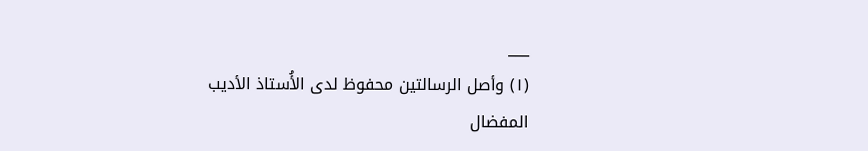___
(١) وأصل الرسالتين محفوظ لدى الأُستاذ الأديب المفضال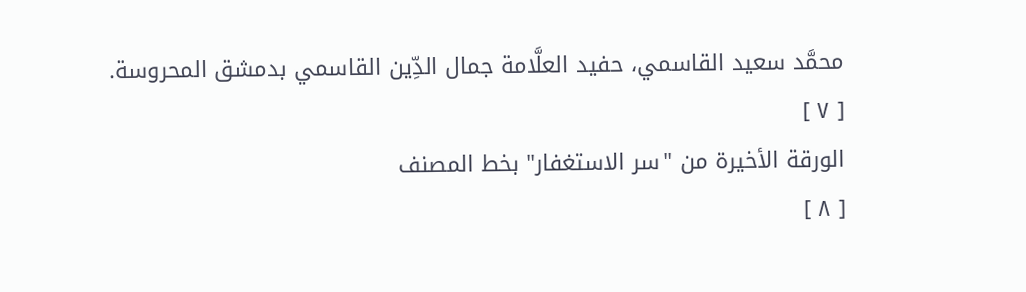محمَّد سعيد القاسمي، حفيد العلَّامة جمال الدِّين القاسمي بدمشق المحروسة.
[ ٧ ]
الورقة الأخيرة من "سر الاستغفار" بخط المصنف
[ ٨ ]